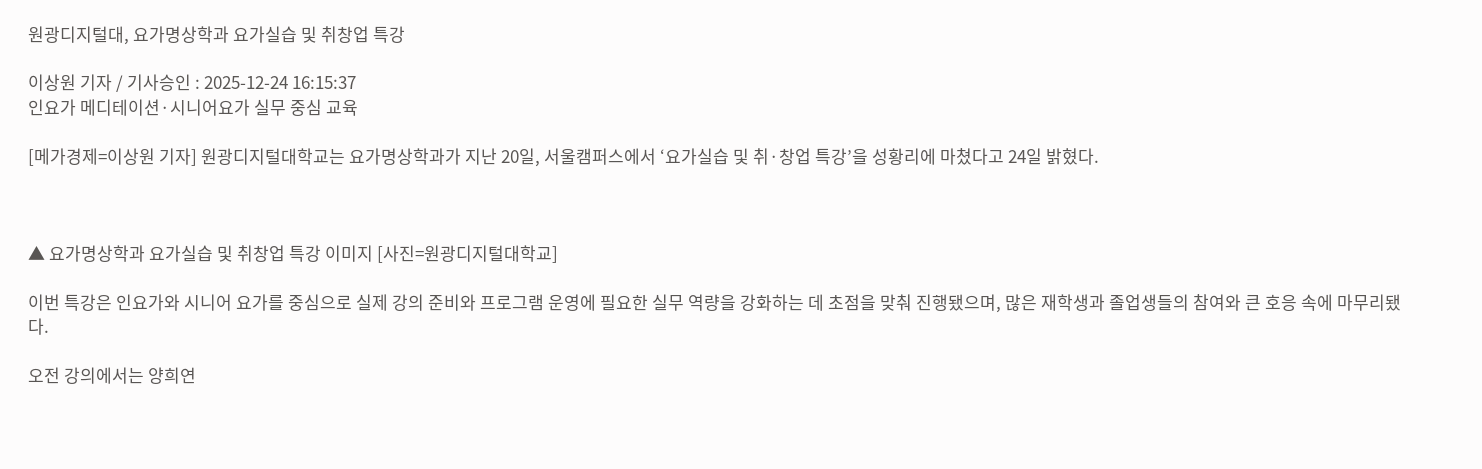원광디지털대, 요가명상학과 요가실습 및 취창업 특강

이상원 기자 / 기사승인 : 2025-12-24 16:15:37
인요가 메디테이션·시니어요가 실무 중심 교육

[메가경제=이상원 기자] 원광디지털대학교는 요가명상학과가 지난 20일, 서울캠퍼스에서 ‘요가실습 및 취·창업 특강’을 성황리에 마쳤다고 24일 밝혔다.



▲ 요가명상학과 요가실습 및 취창업 특강 이미지 [사진=원광디지털대학교]

이번 특강은 인요가와 시니어 요가를 중심으로 실제 강의 준비와 프로그램 운영에 필요한 실무 역량을 강화하는 데 초점을 맞춰 진행됐으며, 많은 재학생과 졸업생들의 참여와 큰 호응 속에 마무리됐다.

오전 강의에서는 양희연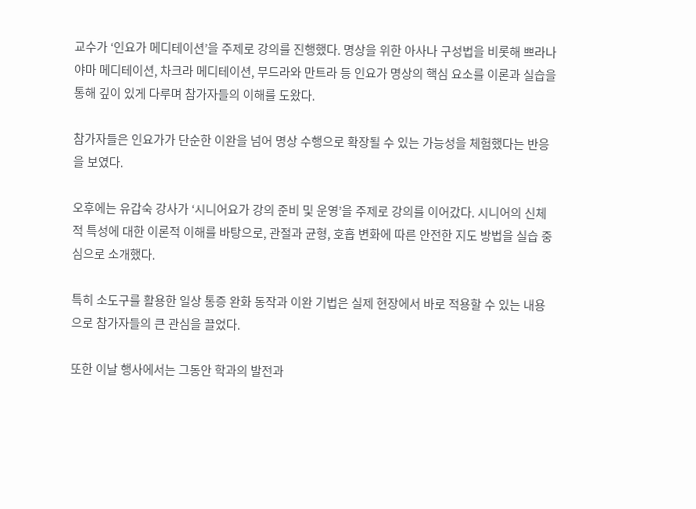교수가 ‘인요가 메디테이션’을 주제로 강의를 진행했다. 명상을 위한 아사나 구성법을 비롯해 쁘라나야마 메디테이션, 차크라 메디테이션, 무드라와 만트라 등 인요가 명상의 핵심 요소를 이론과 실습을 통해 깊이 있게 다루며 참가자들의 이해를 도왔다.

참가자들은 인요가가 단순한 이완을 넘어 명상 수행으로 확장될 수 있는 가능성을 체험했다는 반응을 보였다.

오후에는 유갑숙 강사가 ‘시니어요가 강의 준비 및 운영’을 주제로 강의를 이어갔다. 시니어의 신체적 특성에 대한 이론적 이해를 바탕으로, 관절과 균형, 호흡 변화에 따른 안전한 지도 방법을 실습 중심으로 소개했다.

특히 소도구를 활용한 일상 통증 완화 동작과 이완 기법은 실제 현장에서 바로 적용할 수 있는 내용으로 참가자들의 큰 관심을 끌었다.

또한 이날 행사에서는 그동안 학과의 발전과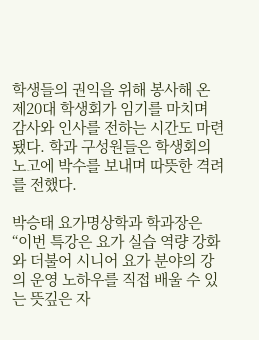학생들의 권익을 위해 봉사해 온 제20대 학생회가 임기를 마치며 감사와 인사를 전하는 시간도 마련됐다. 학과 구성원들은 학생회의 노고에 박수를 보내며 따뜻한 격려를 전했다.

박승태 요가명상학과 학과장은 “이번 특강은 요가 실습 역량 강화와 더불어 시니어 요가 분야의 강의 운영 노하우를 직접 배울 수 있는 뜻깊은 자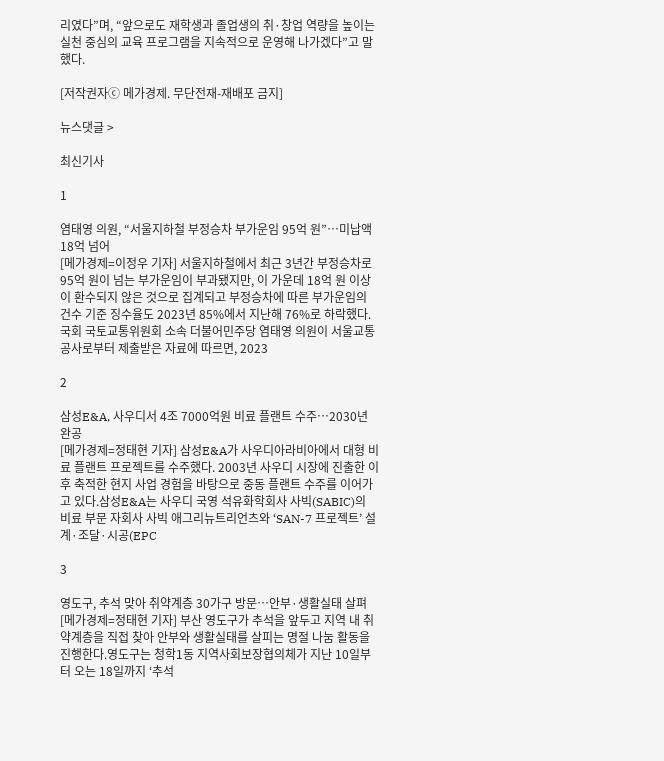리였다”며, “앞으로도 재학생과 졸업생의 취·창업 역량을 높이는 실천 중심의 교육 프로그램을 지속적으로 운영해 나가겠다”고 말했다.

[저작권자ⓒ 메가경제. 무단전재-재배포 금지]

뉴스댓글 >

최신기사

1

염태영 의원, “서울지하철 부정승차 부가운임 95억 원”…미납액 18억 넘어
[메가경제=이정우 기자] 서울지하철에서 최근 3년간 부정승차로 95억 원이 넘는 부가운임이 부과됐지만, 이 가운데 18억 원 이상이 환수되지 않은 것으로 집계되고 부정승차에 따른 부가운임의 건수 기준 징수율도 2023년 85%에서 지난해 76%로 하락했다.국회 국토교통위원회 소속 더불어민주당 염태영 의원이 서울교통공사로부터 제출받은 자료에 따르면, 2023

2

삼성E&A, 사우디서 4조 7000억원 비료 플랜트 수주…2030년 완공
[메가경제=정태현 기자] 삼성E&A가 사우디아라비아에서 대형 비료 플랜트 프로젝트를 수주했다. 2003년 사우디 시장에 진출한 이후 축적한 현지 사업 경험을 바탕으로 중동 플랜트 수주를 이어가고 있다.삼성E&A는 사우디 국영 석유화학회사 사빅(SABIC)의 비료 부문 자회사 사빅 애그리뉴트리언츠와 ‘SAN-7 프로젝트’ 설계·조달·시공(EPC

3

영도구, 추석 맞아 취약계층 30가구 방문…안부·생활실태 살펴
[메가경제=정태현 기자] 부산 영도구가 추석을 앞두고 지역 내 취약계층을 직접 찾아 안부와 생활실태를 살피는 명절 나눔 활동을 진행한다.영도구는 청학1동 지역사회보장협의체가 지난 10일부터 오는 18일까지 ‘추석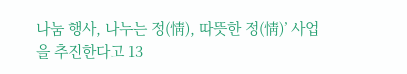나눔 행사, 나누는 정(情), 따뜻한 정(情)’ 사업을 추진한다고 13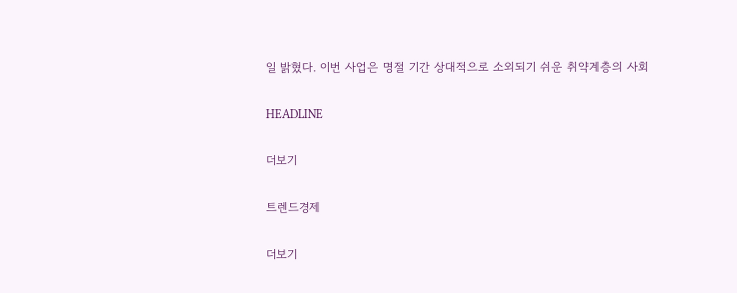일 밝혔다. 이번 사업은 명절 기간 상대적으로 소외되기 쉬운 취약계층의 사회

HEADLINE

더보기

트렌드경제

더보기